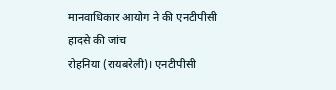मानवाधिकार आयोग ने की एनटीपीसी हादसे की जांच
रोहनिया (रायबरेली)। एनटीपीसी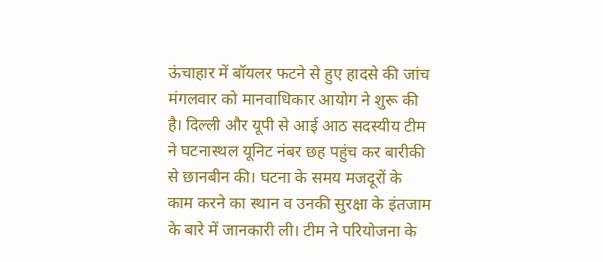ऊंचाहार में बॉयलर फटने से हुए हादसे की जांच मंगलवार को मानवाधिकार आयोग ने शुरू की है। दिल्ली और यूपी से आई आठ सदस्यीय टीम ने घटनास्थल यूनिट नंबर छह पहुंच कर बारीकी से छानबीन की। घटना के समय मजदूरों के काम करने का स्थान व उनकी सुरक्षा के इंतजाम के बारे में जानकारी ली। टीम ने परियोजना के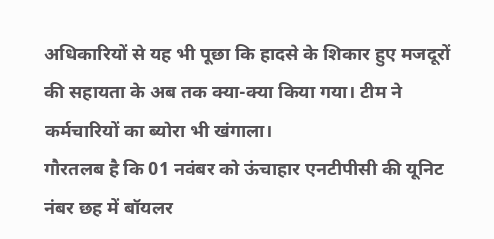अधिकारियों से यह भी पूछा कि हादसे के शिकार हुए मजदूरों की सहायता के अब तक क्या-क्या किया गया। टीम ने कर्मचारियों का ब्योरा भी खंगाला।
गौरतलब है कि 01 नवंबर को ऊंचाहार एनटीपीसी की यूनिट नंबर छह में बॉयलर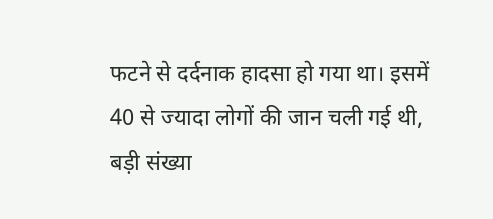फटने से दर्दनाक हादसा हो गया था। इसमें 40 से ज्यादा लोगों की जान चली गई थी, बड़ी संख्या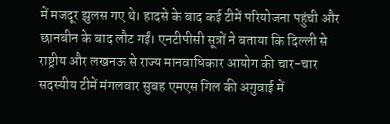में मजदूर झुलस गए थे। हादसे के बाद कई टीमें परियोजना पहुंची और छानबीन के बाद लौट गईं। एनटीपीसी सूत्रों ने बताया कि दिल्ली से राष्ट्रीय और लखनऊ से राज्य मानवाधिकार आयोग की चार-चार सदस्यीय टीमें मंगलवार सुबह एमएस गिल की अगुवाई में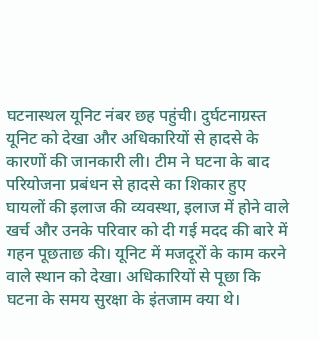घटनास्थल यूनिट नंबर छह पहुंची। दुर्घटनाग्रस्त यूनिट को देखा और अधिकारियों से हादसे के कारणों की जानकारी ली। टीम ने घटना के बाद परियोजना प्रबंधन से हादसे का शिकार हुए घायलों की इलाज की व्यवस्था, इलाज में होने वाले खर्च और उनके परिवार को दी गई मदद की बारे में गहन पूछताछ की। यूनिट में मजदूरों के काम करने वाले स्थान को देखा। अधिकारियों से पूछा कि घटना के समय सुरक्षा के इंतजाम क्या थे।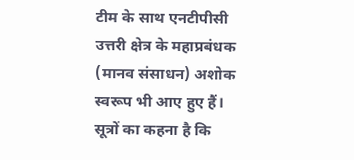टीम के साथ एनटीपीसी उत्तरी क्षेत्र के महाप्रबंधक (मानव संसाधन) अशोक स्वरूप भी आए हुए हैं। सूत्रों का कहना है कि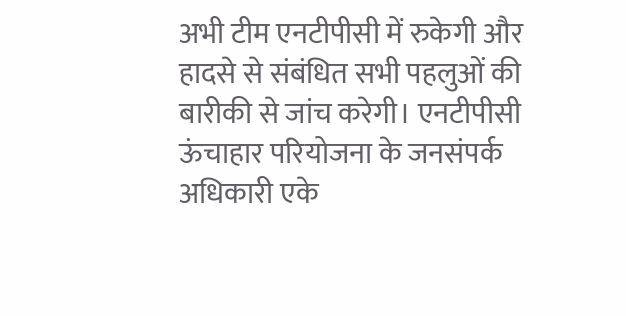अभी टीम एनटीपीसी में रुकेगी और हादसे से संबंधित सभी पहलुओं की बारीकी से जांच करेगी। एनटीपीसी ऊंचाहार परियोजना के जनसंपर्क अधिकारी एके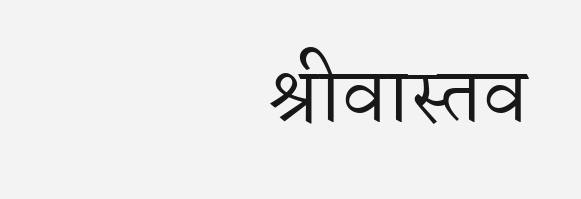श्रीवास्तव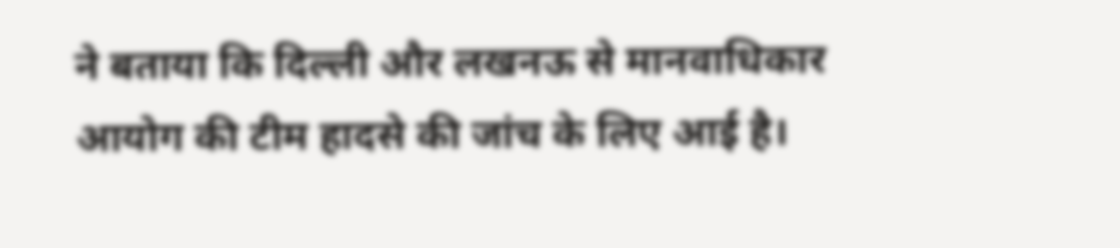ने बताया कि दिल्ली और लखनऊ से मानवाधिकार आयोग की टीम हादसे की जांच के लिए आई है।